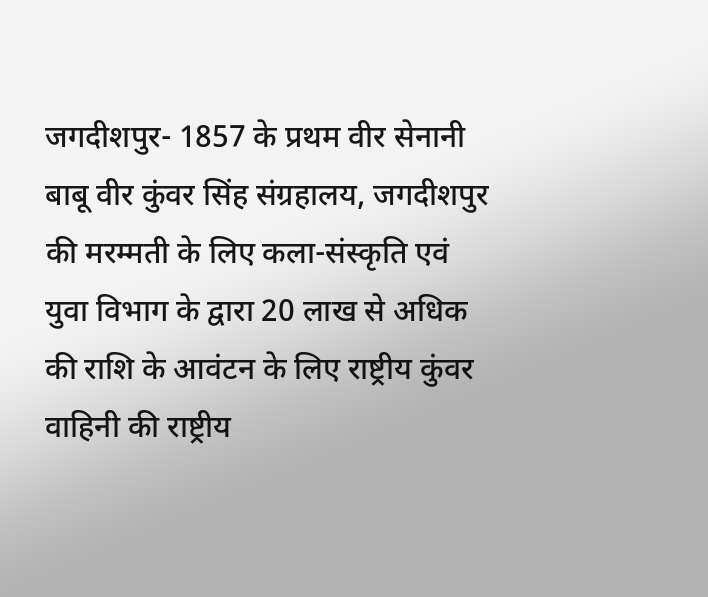जगदीशपुर- 1857 के प्रथम वीर सेनानी बाबू वीर कुंवर सिंह संग्रहालय, जगदीशपुर की मरम्मती के लिए कला-संस्कृति एवं युवा विभाग के द्वारा 20 लाख से अधिक की राशि के आवंटन के लिए राष्ट्रीय कुंवर वाहिनी की राष्ट्रीय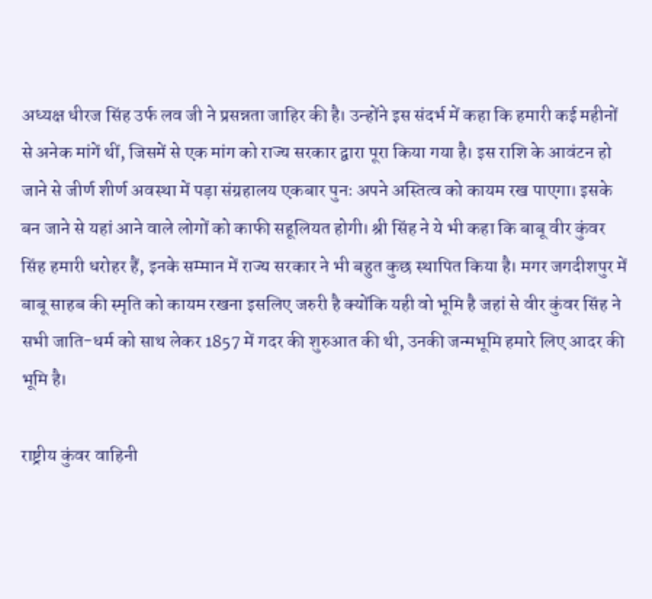अध्यक्ष धीरज सिंह उर्फ लव जी ने प्रसन्नता जाहिर की है। उन्होंने इस संदर्भ में कहा कि हमारी कई महीनों से अनेक मांगें थीं, जिसमें से एक मांग को राज्य सरकार द्वारा पूरा किया गया है। इस राशि के आवंटन हो जाने से जीर्ण शीर्ण अवस्था में पड़ा संग्रहालय एकबार पुनः अपने अस्तित्व को कायम रख पाएगा। इसके बन जाने से यहां आने वाले लोगों को काफी सहूलियत होगी। श्री सिंह ने ये भी कहा कि बाबू वीर कुंवर सिंह हमारी धरोहर हैं, इनके सम्मान में राज्य सरकार ने भी बहुत कुछ स्थापित किया है। मगर जगदीशपुर में बाबू साहब की स्मृति को कायम रखना इसलिए जरुरी है क्योंकि यही वो भूमि है जहां से वीर कुंवर सिंह ने सभी जाति-धर्म को साथ लेकर 1857 में गदर की शुरुआत की थी, उनकी जन्मभूमि हमारे लिए आदर की भूमि है।

राष्ट्रीय कुंवर वाहिनी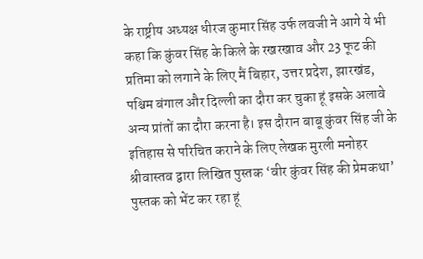के राष्ट्रीय अध्यक्ष धीरज कुमार सिंह उर्फ लवजी ने आगे ये भी कहा कि कुंवर सिंह के किले के रखरखाव और 23 फूट की प्रतिमा को लगाने के लिए मैं बिहार, उत्तर प्रदेश, झारखंड, पश्चिम बंगाल और दिल्ली का दौरा कर चुका हूं इसके अलावे अन्य प्रांतों का दौरा करना है। इस दौरान बाबू कुंवर सिंह जी के इतिहास से परिचित कराने के लिए लेखक मुरली मनोहर श्रीवास्तव द्वारा लिखित पुस्तक ‘वीर कुंवर सिंह की प्रेमकथा’ पुस्तक को भेंट कर रहा हूं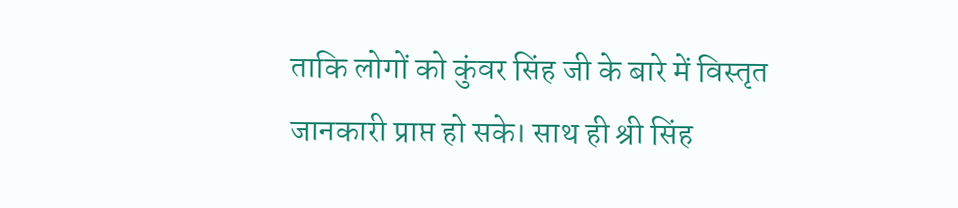ताकि लोगों को कुंवर सिंह जी के बारे में विस्तृत जानकारी प्राप्त हो सके। साथ ही श्री सिंह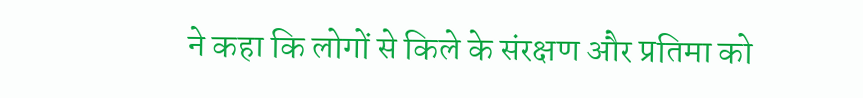ने कहा कि लोगों से किले के संरक्षण और प्रतिमा को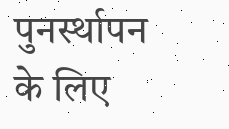पुनर्स्थापन के लिए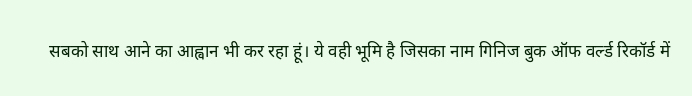सबको साथ आने का आह्वान भी कर रहा हूं। ये वही भूमि है जिसका नाम गिनिज बुक ऑफ वर्ल्ड रिकॉर्ड में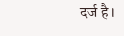दर्ज है।